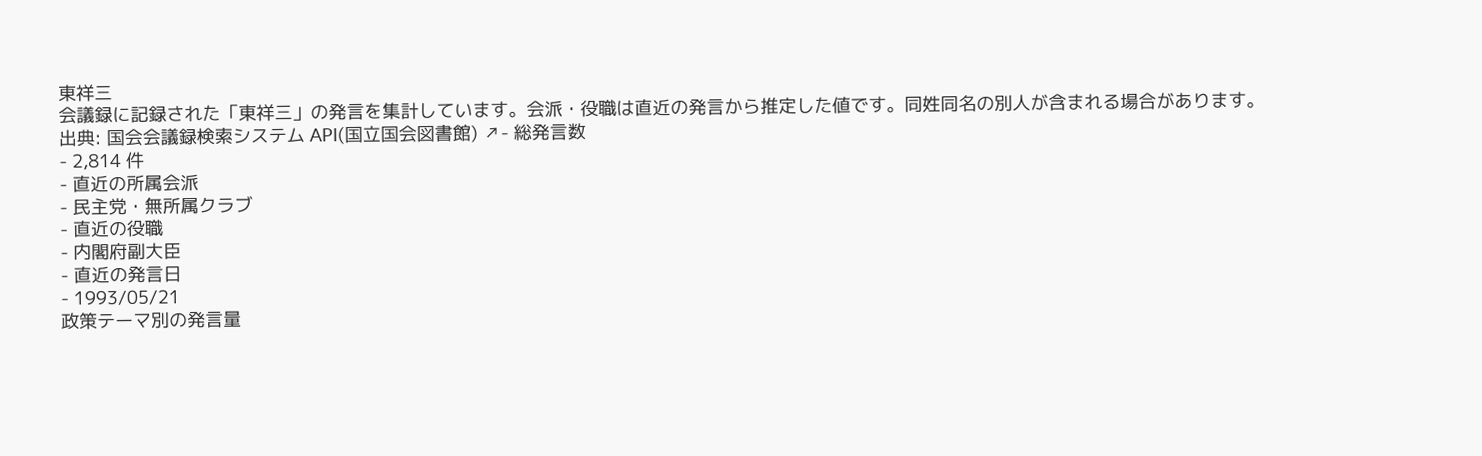東祥三
会議録に記録された「東祥三」の発言を集計しています。会派・役職は直近の発言から推定した値です。同姓同名の別人が含まれる場合があります。
出典: 国会会議録検索システム API(国立国会図書館) ↗- 総発言数
- 2,814 件
- 直近の所属会派
- 民主党・無所属クラブ
- 直近の役職
- 内閣府副大臣
- 直近の発言日
- 1993/05/21
政策テーマ別の発言量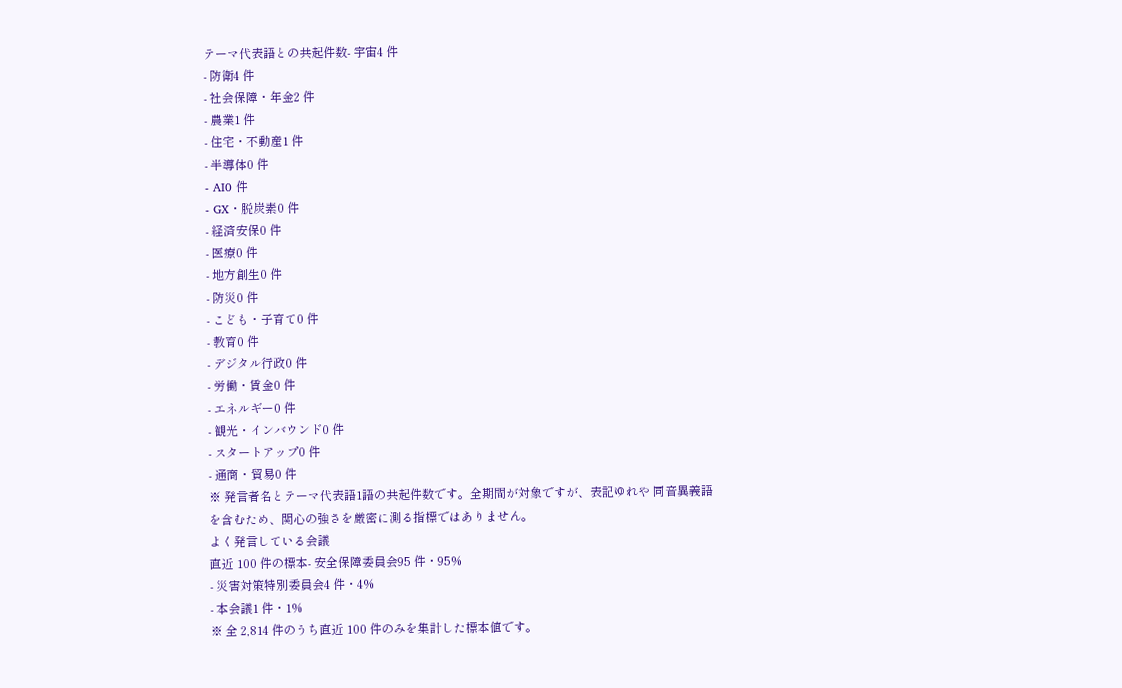テーマ代表語との共起件数- 宇宙4 件
- 防衛4 件
- 社会保障・年金2 件
- 農業1 件
- 住宅・不動産1 件
- 半導体0 件
- AI0 件
- GX・脱炭素0 件
- 経済安保0 件
- 医療0 件
- 地方創生0 件
- 防災0 件
- こども・子育て0 件
- 教育0 件
- デジタル行政0 件
- 労働・賃金0 件
- エネルギー0 件
- 観光・インバウンド0 件
- スタートアップ0 件
- 通商・貿易0 件
※ 発言者名とテーマ代表語1語の共起件数です。全期間が対象ですが、表記ゆれや 同音異義語を含むため、関心の強さを厳密に測る指標ではありません。
よく発言している会議
直近 100 件の標本- 安全保障委員会95 件・95%
- 災害対策特別委員会4 件・4%
- 本会議1 件・1%
※ 全 2,814 件のうち直近 100 件のみを集計した標本値です。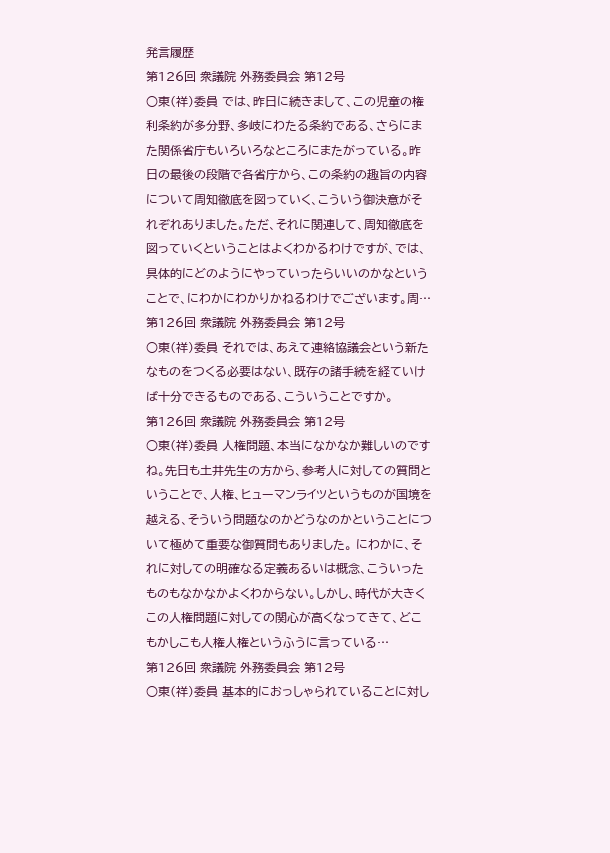発言履歴
第126回 衆議院 外務委員会 第12号
○東(祥)委員 では、昨日に続きまして、この児童の権利条約が多分野、多岐にわたる条約である、さらにまた関係省庁もいろいろなところにまたがっている。昨日の最後の段階で各省庁から、この条約の趣旨の内容について周知徹底を図っていく、こういう御決意がそれぞれありました。ただ、それに関連して、周知徹底を図っていくということはよくわかるわけですが、では、具体的にどのようにやっていったらいいのかなということで、にわかにわかりかねるわけでございます。周…
第126回 衆議院 外務委員会 第12号
○東(祥)委員 それでは、あえて連絡協議会という新たなものをつくる必要はない、既存の諸手続を経ていけば十分できるものである、こういうことですか。
第126回 衆議院 外務委員会 第12号
○東(祥)委員 人権問題、本当になかなか難しいのですね。先日も土井先生の方から、参考人に対しての質問ということで、人権、ヒューマンライツというものが国境を越える、そういう問題なのかどうなのかということについて極めて重要な御質問もありました。 にわかに、それに対しての明確なる定義あるいは概念、こういったものもなかなかよくわからない。しかし、時代が大きくこの人権問題に対しての関心が高くなってきて、どこもかしこも人権人権というふうに言っている…
第126回 衆議院 外務委員会 第12号
○東(祥)委員 基本的におっしゃられていることに対し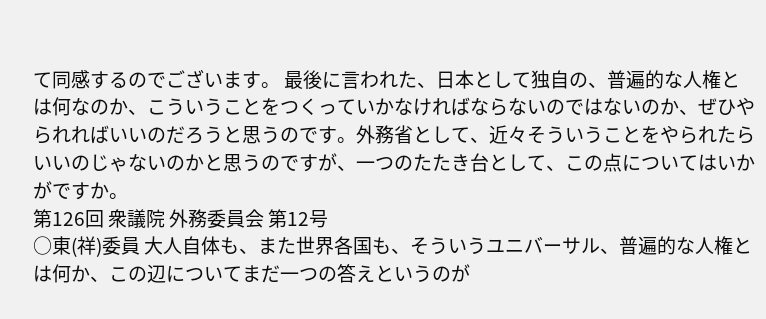て同感するのでございます。 最後に言われた、日本として独自の、普遍的な人権とは何なのか、こういうことをつくっていかなければならないのではないのか、ぜひやられればいいのだろうと思うのです。外務省として、近々そういうことをやられたらいいのじゃないのかと思うのですが、一つのたたき台として、この点についてはいかがですか。
第126回 衆議院 外務委員会 第12号
○東(祥)委員 大人自体も、また世界各国も、そういうユニバーサル、普遍的な人権とは何か、この辺についてまだ一つの答えというのが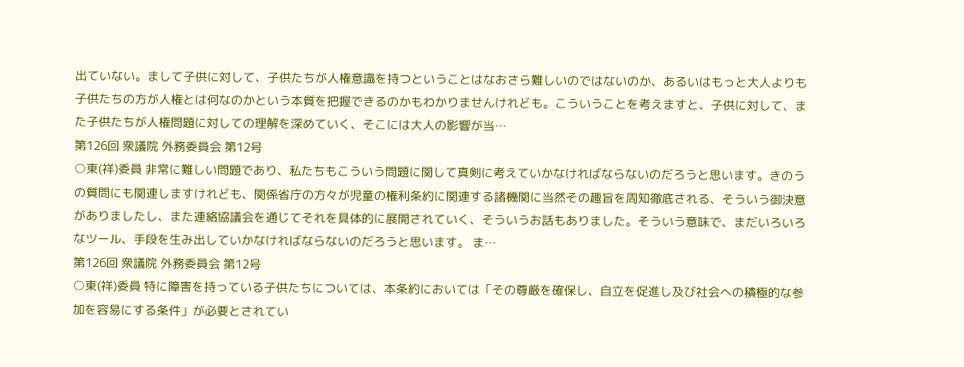出ていない。まして子供に対して、子供たちが人権意識を持つということはなおさら難しいのではないのか、あるいはもっと大人よりも子供たちの方が人権とは何なのかという本質を把握できるのかもわかりませんけれども。こういうことを考えますと、子供に対して、また子供たちが人権問題に対しての理解を深めていく、そこには大人の影響が当…
第126回 衆議院 外務委員会 第12号
○東(祥)委員 非常に難しい問題であり、私たちもこういう問題に関して真剣に考えていかなければならないのだろうと思います。きのうの質問にも関連しますけれども、関係省庁の方々が児童の権利条約に関連する諸機関に当然その趣旨を周知徹底される、そういう御決意がありましたし、また連絡協議会を通じてそれを具体的に展開されていく、そういうお話もありました。そういう意味で、まだいろいろなツール、手段を生み出していかなければならないのだろうと思います。 ま…
第126回 衆議院 外務委員会 第12号
○東(祥)委員 特に障害を持っている子供たちについては、本条約においては「その尊厳を確保し、自立を促進し及び社会への積極的な参加を容易にする条件」が必要とされてい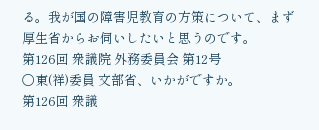る。我が国の障害児教育の方策について、まず厚生省からお伺いしたいと思うのです。
第126回 衆議院 外務委員会 第12号
○東(祥)委員 文部省、いかがですか。
第126回 衆議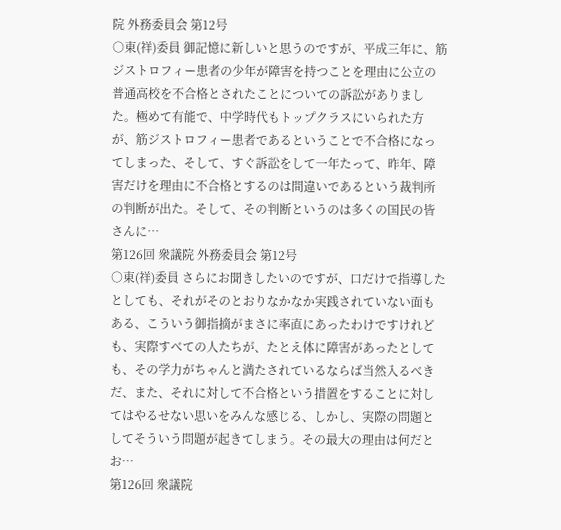院 外務委員会 第12号
○東(祥)委員 御記憶に新しいと思うのですが、平成三年に、筋ジストロフィー患者の少年が障害を持つことを理由に公立の普通高校を不合格とされたことについての訴訟がありました。極めて有能で、中学時代もトップクラスにいられた方が、筋ジストロフィー患者であるということで不合格になってしまった、そして、すぐ訴訟をして一年たって、昨年、障害だけを理由に不合格とするのは間違いであるという裁判所の判断が出た。そして、その判断というのは多くの国民の皆さんに…
第126回 衆議院 外務委員会 第12号
○東(祥)委員 さらにお聞きしたいのですが、口だけで指導したとしても、それがそのとおりなかなか実践されていない面もある、こういう御指摘がまさに率直にあったわけですけれども、実際すべての人たちが、たとえ体に障害があったとしても、その学力がちゃんと満たされているならば当然入るべきだ、また、それに対して不合格という措置をすることに対してはやるせない思いをみんな感じる、しかし、実際の問題としてそういう問題が起きてしまう。その最大の理由は何だとお…
第126回 衆議院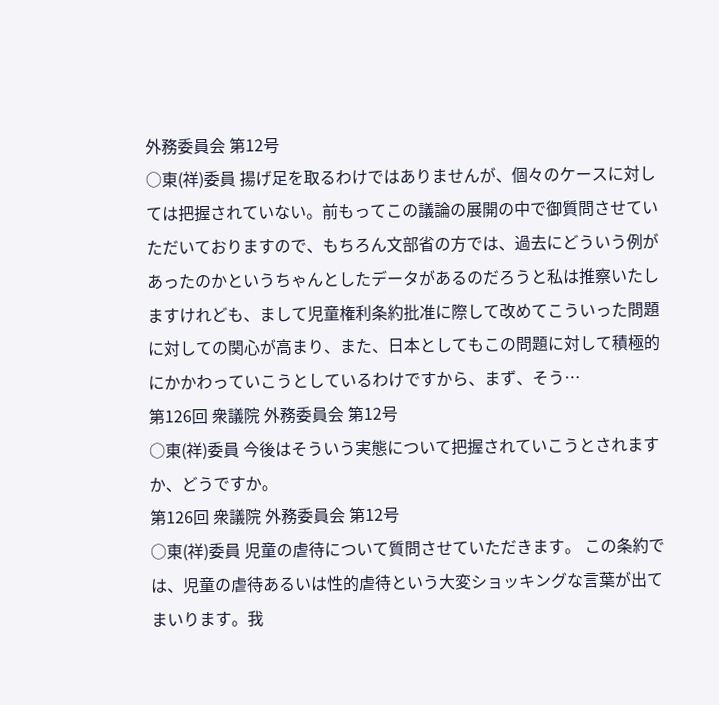外務委員会 第12号
○東(祥)委員 揚げ足を取るわけではありませんが、個々のケースに対しては把握されていない。前もってこの議論の展開の中で御質問させていただいておりますので、もちろん文部省の方では、過去にどういう例があったのかというちゃんとしたデータがあるのだろうと私は推察いたしますけれども、まして児童権利条約批准に際して改めてこういった問題に対しての関心が高まり、また、日本としてもこの問題に対して積極的にかかわっていこうとしているわけですから、まず、そう…
第126回 衆議院 外務委員会 第12号
○東(祥)委員 今後はそういう実態について把握されていこうとされますか、どうですか。
第126回 衆議院 外務委員会 第12号
○東(祥)委員 児童の虐待について質問させていただきます。 この条約では、児童の虐待あるいは性的虐待という大変ショッキングな言葉が出てまいります。我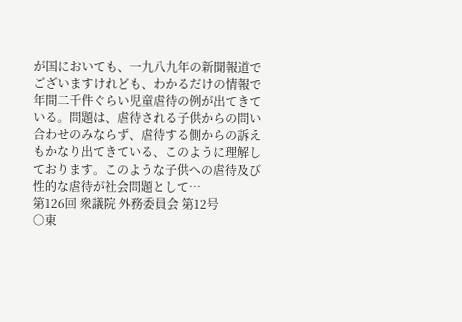が国においても、一九八九年の新聞報道でございますけれども、わかるだけの情報で年間二千件ぐらい児童虐待の例が出てきている。問題は、虐待される子供からの問い合わせのみならず、虐待する側からの訴えもかなり出てきている、このように理解しております。このような子供への虐待及び性的な虐待が社会問題として…
第126回 衆議院 外務委員会 第12号
○東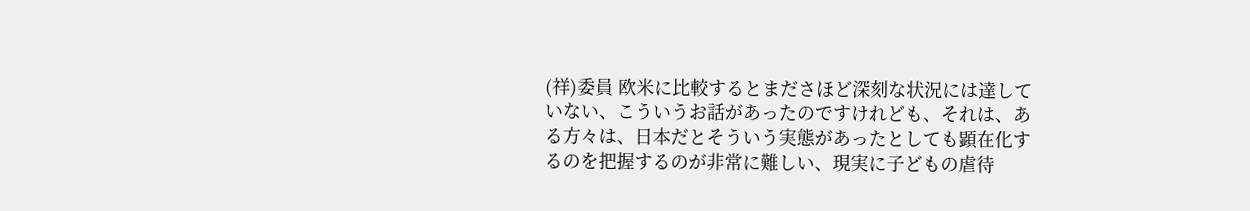(祥)委員 欧米に比較するとまださほど深刻な状況には達していない、こういうお話があったのですけれども、それは、ある方々は、日本だとそういう実態があったとしても顕在化するのを把握するのが非常に難しい、現実に子どもの虐待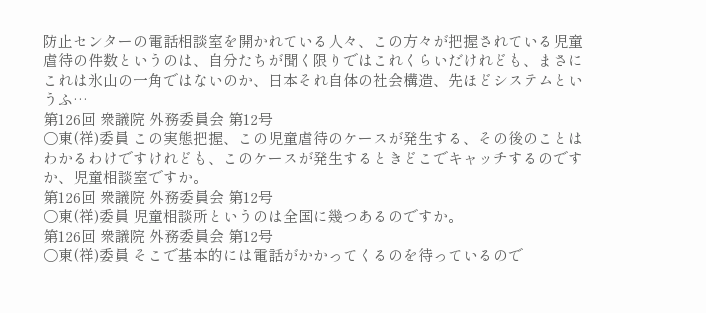防止センターの電話相談室を開かれている人々、この方々が把握されている児童虐待の件数というのは、自分たちが聞く限りではこれくらいだけれども、まさにこれは氷山の一角ではないのか、日本それ自体の社会構造、先ほどシステムというふ…
第126回 衆議院 外務委員会 第12号
○東(祥)委員 この実態把握、この児童虐待のケースが発生する、その後のことはわかるわけですけれども、このケースが発生するときどこでキャッチするのですか、児童相談室ですか。
第126回 衆議院 外務委員会 第12号
○東(祥)委員 児童相談所というのは全国に幾つあるのですか。
第126回 衆議院 外務委員会 第12号
○東(祥)委員 そこで基本的には電話がかかってくるのを待っているので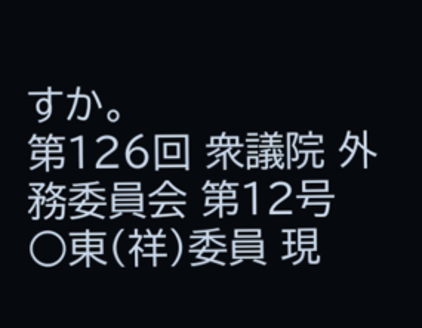すか。
第126回 衆議院 外務委員会 第12号
○東(祥)委員 現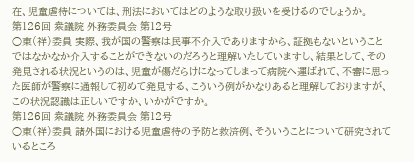在、児童虐待については、刑法においてはどのような取り扱いを受けるのでしょうか。
第126回 衆議院 外務委員会 第12号
○東(祥)委員 実際、我が国の警察は民事不介入でありますから、証拠もないということではなかなか介入することができないのだろうと理解いたしていますし、結果として、その発見される状況というのは、児童が傷だらけになってしまって病院へ運ばれて、不審に思った医師が警察に通報して初めて発見する、こういう例がかなりあると理解しておりますが、この状況認識は正しいですか、いかがですか。
第126回 衆議院 外務委員会 第12号
○東(祥)委員 諸外国における児童虐待の予防と救済例、そういうことについて研究されているところ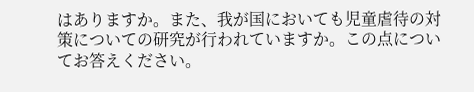はありますか。また、我が国においても児童虐待の対策についての研究が行われていますか。この点についてお答えください。